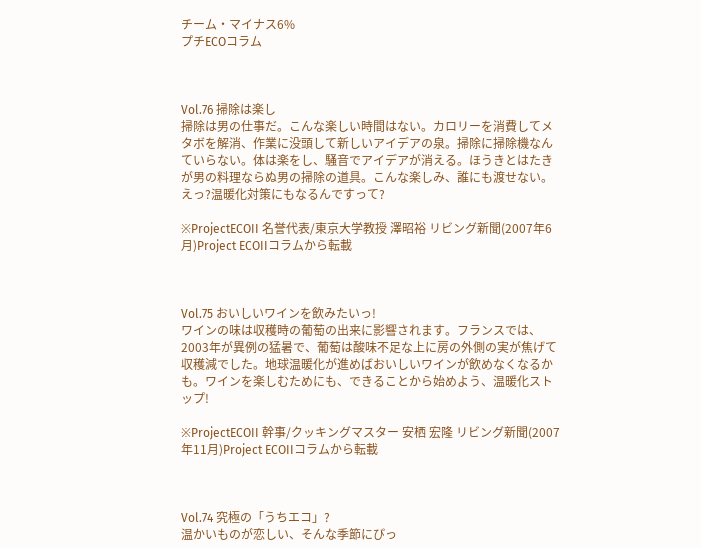チーム・マイナス6%
プチECOコラム



Vol.76 掃除は楽し
掃除は男の仕事だ。こんな楽しい時間はない。カロリーを消費してメタボを解消、作業に没頭して新しいアイデアの泉。掃除に掃除機なんていらない。体は楽をし、騒音でアイデアが消える。ほうきとはたきが男の料理ならぬ男の掃除の道具。こんな楽しみ、誰にも渡せない。えっ?温暖化対策にもなるんですって?

※ProjectECOII 名誉代表/東京大学教授 澤昭裕 リビング新聞(2007年6月)Project ECOIIコラムから転載



Vol.75 おいしいワインを飲みたいっ!
ワインの味は収穫時の葡萄の出来に影響されます。フランスでは、2003年が異例の猛暑で、葡萄は酸味不足な上に房の外側の実が焦げて収穫減でした。地球温暖化が進めばおいしいワインが飲めなくなるかも。ワインを楽しむためにも、できることから始めよう、温暖化ストップ!

※ProjectECOII 幹事/クッキングマスター 安栖 宏隆 リビング新聞(2007年11月)Project ECOIIコラムから転載



Vol.74 究極の「うちエコ」?
温かいものが恋しい、そんな季節にぴっ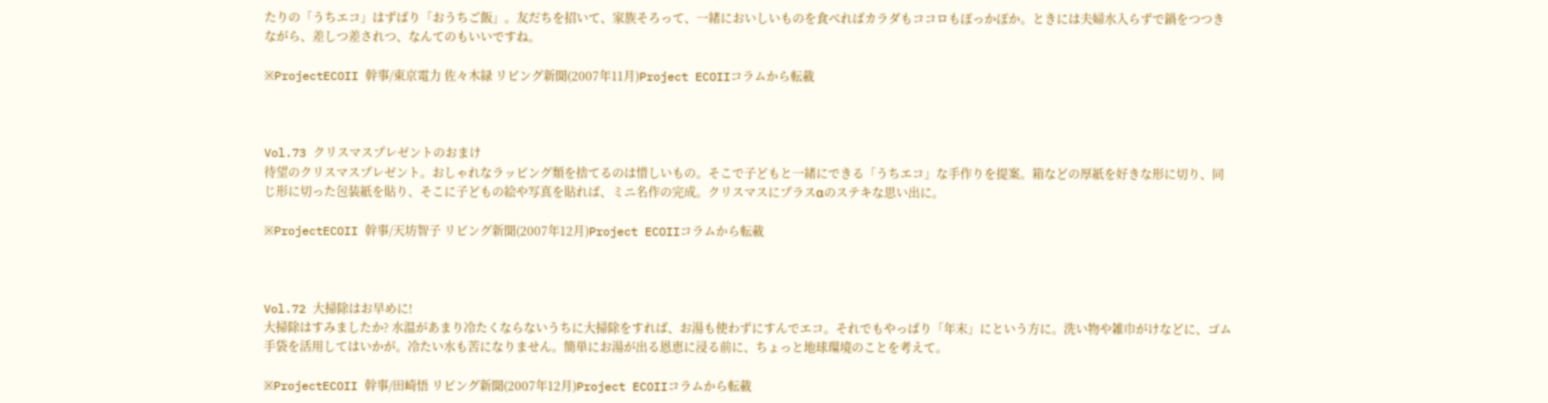たりの「うちエコ」はずばり「おうちご飯」。友だちを招いて、家族そろって、一緒においしいものを食べればカラダもココロもぽっかぽか。ときには夫婦水入らずで鍋をつつきながら、差しつ差されつ、なんてのもいいですね。

※ProjectECOII 幹事/東京電力 佐々木緑 リビング新聞(2007年11月)Project ECOIIコラムから転載



Vol.73 クリスマスプレゼントのおまけ
待望のクリスマスプレゼント。おしゃれなラッピング類を捨てるのは惜しいもの。そこで子どもと一緒にできる「うちエコ」な手作りを提案。箱などの厚紙を好きな形に切り、同じ形に切った包装紙を貼り、そこに子どもの絵や写真を貼れば、ミニ名作の完成。クリスマスにプラスαのステキな思い出に。

※ProjectECOII 幹事/天坊智子 リビング新聞(2007年12月)Project ECOIIコラムから転載



Vol.72 大掃除はお早めに!
大掃除はすみましたか? 水温があまり冷たくならないうちに大掃除をすれば、お湯も使わずにすんでエコ。それでもやっぱり「年末」にという方に。洗い物や雑巾がけなどに、ゴム手袋を活用してはいかが。冷たい水も苦になりません。簡単にお湯が出る恩恵に浸る前に、ちょっと地球環境のことを考えて。

※ProjectECOII 幹事/田崎悟 リビング新聞(2007年12月)Project ECOIIコラムから転載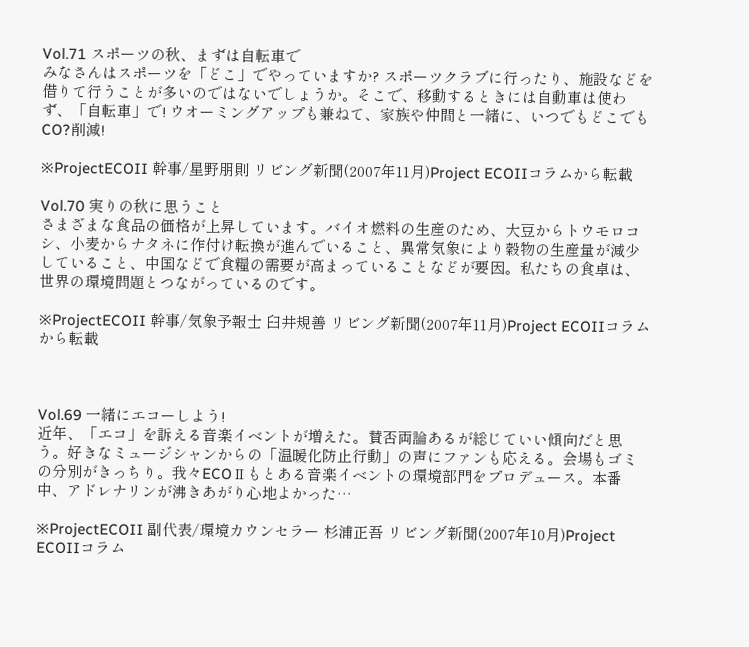Vol.71 スポーツの秋、まずは自転車で
みなさんはスポーツを「どこ」でやっていますか? スポーツクラブに行ったり、施設などを借りて行うことが多いのではないでしょうか。そこで、移動するときには自動車は使わず、「自転車」で! ウオーミングアップも兼ねて、家族や仲間と一緒に、いつでもどこでもCO?削減!

※ProjectECOII 幹事/星野朋則 リビング新聞(2007年11月)Project ECOIIコラムから転載

Vol.70 実りの秋に思うこと
さまざまな食品の価格が上昇しています。バイオ燃料の生産のため、大豆からトウモロコシ、小麦からナタネに作付け転換が進んでいること、異常気象により穀物の生産量が減少していること、中国などで食糧の需要が高まっていることなどが要因。私たちの食卓は、世界の環境問題とつながっているのです。

※ProjectECOII 幹事/気象予報士 臼井規善 リビング新聞(2007年11月)Project ECOIIコラムから転載



Vol.69 一緒にエコーしよう!
近年、「エコ」を訴える音楽イベントが増えた。賛否両論あるが総じていい傾向だと思う。好きなミュージシャンからの「温暖化防止行動」の声にファンも応える。会場もゴミの分別がきっちり。我々ECOⅡもとある音楽イベントの環境部門をプロデュース。本番中、アドレナリンが沸きあがり心地よかった…

※ProjectECOII 副代表/環境カウンセラー 杉浦正吾 リビング新聞(2007年10月)Project ECOIIコラム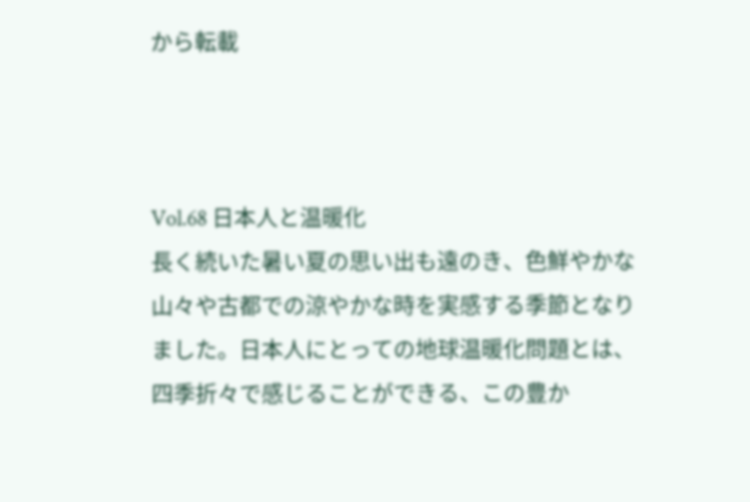から転載



Vol.68 日本人と温暖化
長く続いた暑い夏の思い出も遠のき、色鮮やかな山々や古都での涼やかな時を実感する季節となりました。日本人にとっての地球温暖化問題とは、四季折々で感じることができる、この豊か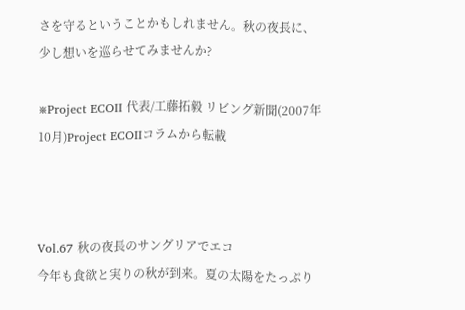さを守るということかもしれません。秋の夜長に、少し想いを巡らせてみませんか?

※Project ECOII 代表/工藤拓毅 リビング新聞(2007年10月)Project ECOIIコラムから転載



Vol.67 秋の夜長のサングリアでエコ
今年も食欲と実りの秋が到来。夏の太陽をたっぷり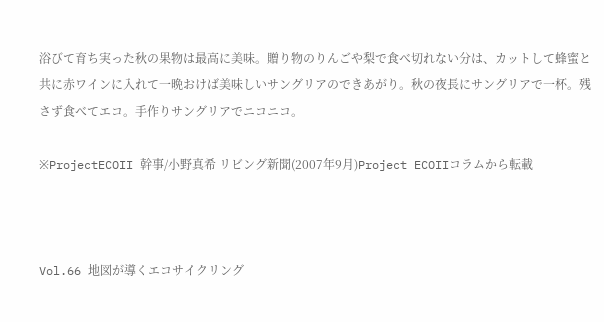浴びて育ち実った秋の果物は最高に美味。贈り物のりんごや梨で食べ切れない分は、カットして蜂蜜と共に赤ワインに入れて一晩おけば美味しいサングリアのできあがり。秋の夜長にサングリアで一杯。残さず食べてエコ。手作りサングリアでニコニコ。

※ProjectECOII 幹事/小野真希 リビング新聞(2007年9月)Project ECOIIコラムから転載



Vol.66 地図が導くエコサイクリング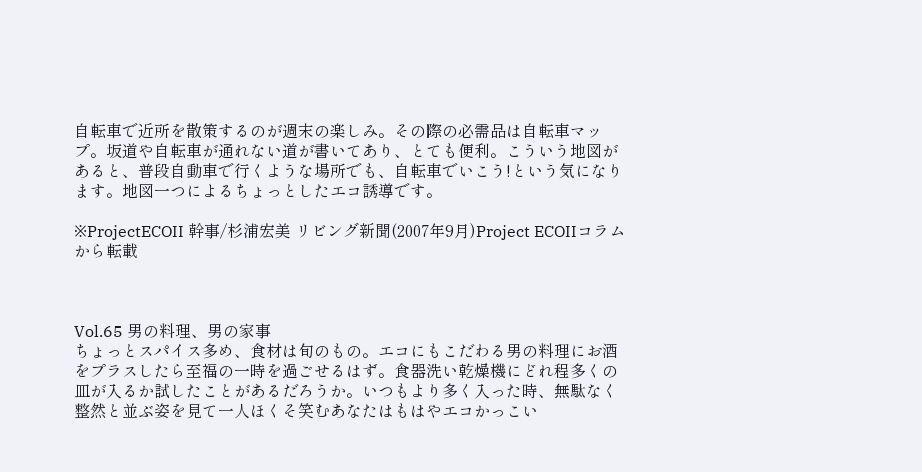自転車で近所を散策するのが週末の楽しみ。その際の必需品は自転車マップ。坂道や自転車が通れない道が書いてあり、とても便利。こういう地図があると、普段自動車で行くような場所でも、自転車でいこう!という気になります。地図一つによるちょっとしたエコ誘導です。

※ProjectECOII 幹事/杉浦宏美 リビング新聞(2007年9月)Project ECOIIコラムから転載



Vol.65 男の料理、男の家事
ちょっとスパイス多め、食材は旬のもの。エコにもこだわる男の料理にお酒をプラスしたら至福の一時を過ごせるはず。食器洗い乾燥機にどれ程多くの皿が入るか試したことがあるだろうか。いつもより多く入った時、無駄なく整然と並ぶ姿を見て一人ほくそ笑むあなたはもはやエコかっこい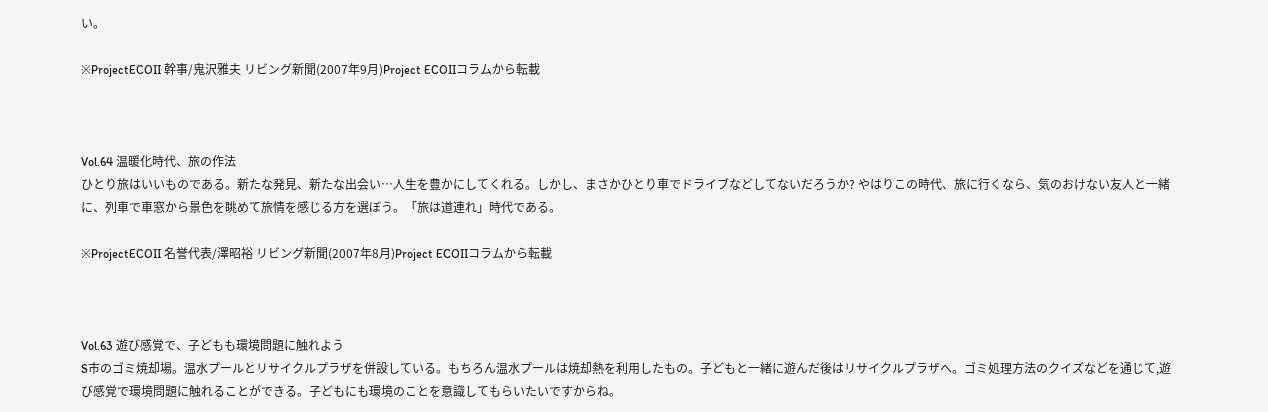い。

※ProjectECOII 幹事/鬼沢雅夫 リビング新聞(2007年9月)Project ECOIIコラムから転載



Vol.64 温暖化時代、旅の作法
ひとり旅はいいものである。新たな発見、新たな出会い…人生を豊かにしてくれる。しかし、まさかひとり車でドライブなどしてないだろうか? やはりこの時代、旅に行くなら、気のおけない友人と一緒に、列車で車窓から景色を眺めて旅情を感じる方を選ぼう。「旅は道連れ」時代である。

※ProjectECOII 名誉代表/澤昭裕 リビング新聞(2007年8月)Project ECOIIコラムから転載



Vol.63 遊び感覚で、子どもも環境問題に触れよう
S市のゴミ焼却場。温水プールとリサイクルプラザを併設している。もちろん温水プールは焼却熱を利用したもの。子どもと一緒に遊んだ後はリサイクルプラザへ。ゴミ処理方法のクイズなどを通じて,遊び感覚で環境問題に触れることができる。子どもにも環境のことを意識してもらいたいですからね。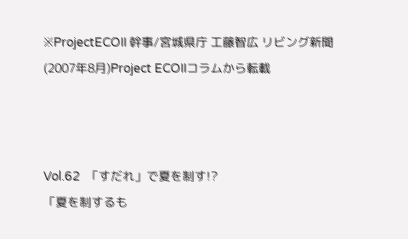※ProjectECOII 幹事/宮城県庁 工藤智広 リビング新聞(2007年8月)Project ECOIIコラムから転載



Vol.62  「すだれ」で夏を制す!?
「夏を制するも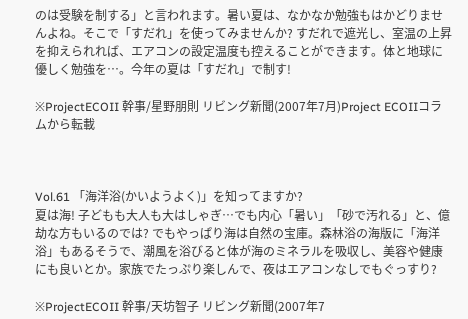のは受験を制する」と言われます。暑い夏は、なかなか勉強もはかどりませんよね。そこで「すだれ」を使ってみませんか? すだれで遮光し、室温の上昇を抑えられれば、エアコンの設定温度も控えることができます。体と地球に優しく勉強を…。今年の夏は「すだれ」で制す!

※ProjectECOII 幹事/星野朋則 リビング新聞(2007年7月)Project ECOIIコラムから転載



Vol.61 「海洋浴(かいようよく)」を知ってますか?
夏は海! 子どもも大人も大はしゃぎ…でも内心「暑い」「砂で汚れる」と、億劫な方もいるのでは? でもやっぱり海は自然の宝庫。森林浴の海版に「海洋浴」もあるそうで、潮風を浴びると体が海のミネラルを吸収し、美容や健康にも良いとか。家族でたっぷり楽しんで、夜はエアコンなしでもぐっすり?

※ProjectECOII 幹事/天坊智子 リビング新聞(2007年7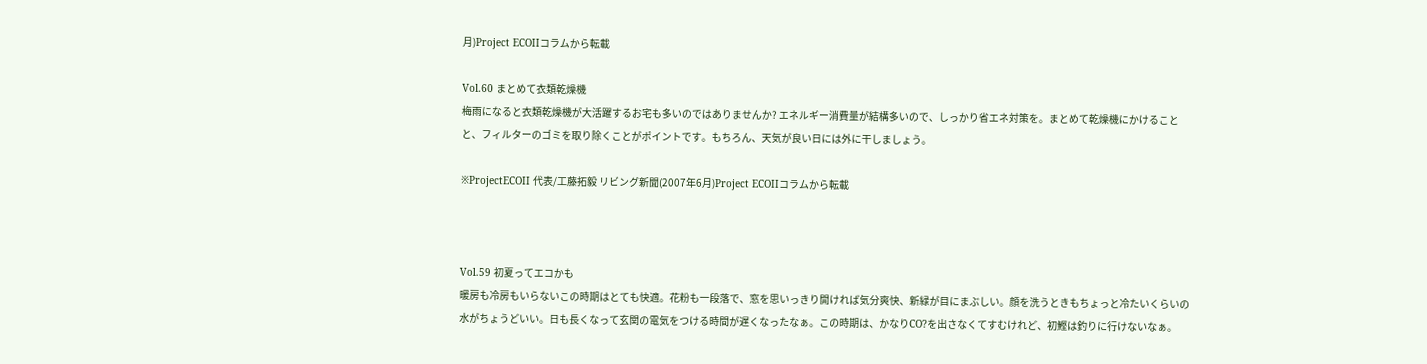月)Project ECOIIコラムから転載

Vol.60 まとめて衣類乾燥機
梅雨になると衣類乾燥機が大活躍するお宅も多いのではありませんか? エネルギー消費量が結構多いので、しっかり省エネ対策を。まとめて乾燥機にかけることと、フィルターのゴミを取り除くことがポイントです。もちろん、天気が良い日には外に干しましょう。

※ProjectECOII 代表/工藤拓毅 リビング新聞(2007年6月)Project ECOIIコラムから転載



Vol.59 初夏ってエコかも
暖房も冷房もいらないこの時期はとても快適。花粉も一段落で、窓を思いっきり開ければ気分爽快、新緑が目にまぶしい。顔を洗うときもちょっと冷たいくらいの水がちょうどいい。日も長くなって玄関の電気をつける時間が遅くなったなぁ。この時期は、かなりCO?を出さなくてすむけれど、初鰹は釣りに行けないなぁ。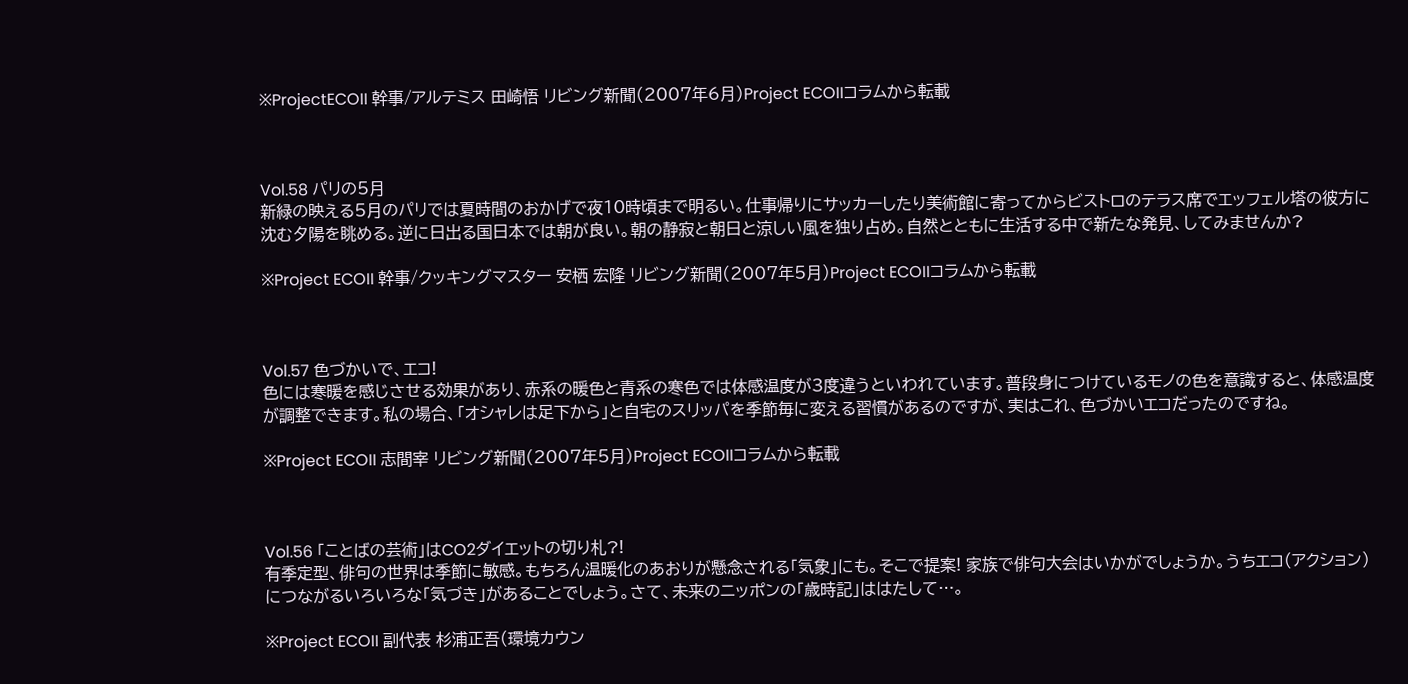※ProjectECOII 幹事/アルテミス 田崎悟 リビング新聞(2007年6月)Project ECOIIコラムから転載



Vol.58 パリの5月
新緑の映える5月のパリでは夏時間のおかげで夜10時頃まで明るい。仕事帰りにサッカーしたり美術館に寄ってからビストロのテラス席でエッフェル塔の彼方に沈む夕陽を眺める。逆に日出る国日本では朝が良い。朝の静寂と朝日と涼しい風を独り占め。自然とともに生活する中で新たな発見、してみませんか?

※Project ECOII 幹事/クッキングマスター 安栖 宏隆 リビング新聞(2007年5月)Project ECOIIコラムから転載



Vol.57 色づかいで、エコ!
色には寒暖を感じさせる効果があり、赤系の暖色と青系の寒色では体感温度が3度違うといわれています。普段身につけているモノの色を意識すると、体感温度が調整できます。私の場合、「オシャレは足下から」と自宅のスリッパを季節毎に変える習慣があるのですが、実はこれ、色づかいエコだったのですね。

※Project ECOII 志間宰 リビング新聞(2007年5月)Project ECOIIコラムから転載



Vol.56 「ことばの芸術」はCO2ダイエットの切り札?!
有季定型、俳句の世界は季節に敏感。もちろん温暖化のあおりが懸念される「気象」にも。そこで提案! 家族で俳句大会はいかがでしょうか。うちエコ(アクション)につながるいろいろな「気づき」があることでしょう。さて、未来のニッポンの「歳時記」ははたして…。

※Project ECOII 副代表 杉浦正吾(環境カウン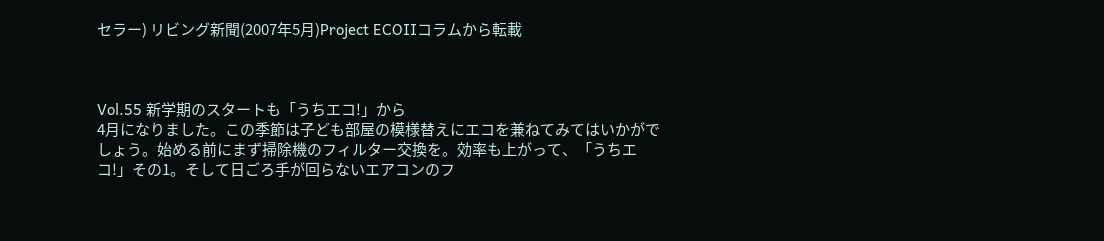セラー) リビング新聞(2007年5月)Project ECOIIコラムから転載



Vol.55 新学期のスタートも「うちエコ!」から
4月になりました。この季節は子ども部屋の模様替えにエコを兼ねてみてはいかがでしょう。始める前にまず掃除機のフィルター交換を。効率も上がって、「うちエコ!」その1。そして日ごろ手が回らないエアコンのフ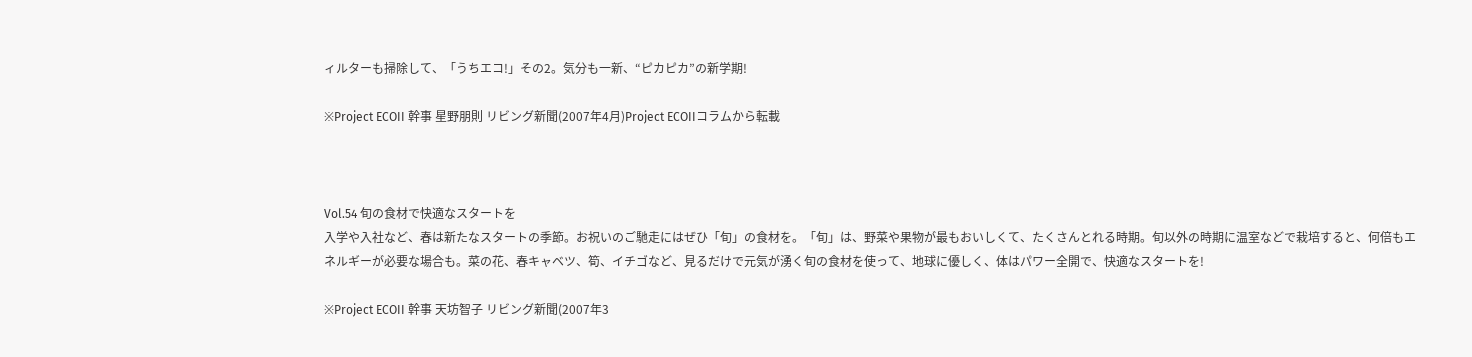ィルターも掃除して、「うちエコ!」その2。気分も一新、“ピカピカ”の新学期!

※Project ECOII 幹事 星野朋則 リビング新聞(2007年4月)Project ECOIIコラムから転載



Vol.54 旬の食材で快適なスタートを
入学や入社など、春は新たなスタートの季節。お祝いのご馳走にはぜひ「旬」の食材を。「旬」は、野菜や果物が最もおいしくて、たくさんとれる時期。旬以外の時期に温室などで栽培すると、何倍もエネルギーが必要な場合も。菜の花、春キャベツ、筍、イチゴなど、見るだけで元気が湧く旬の食材を使って、地球に優しく、体はパワー全開で、快適なスタートを!

※Project ECOII 幹事 天坊智子 リビング新聞(2007年3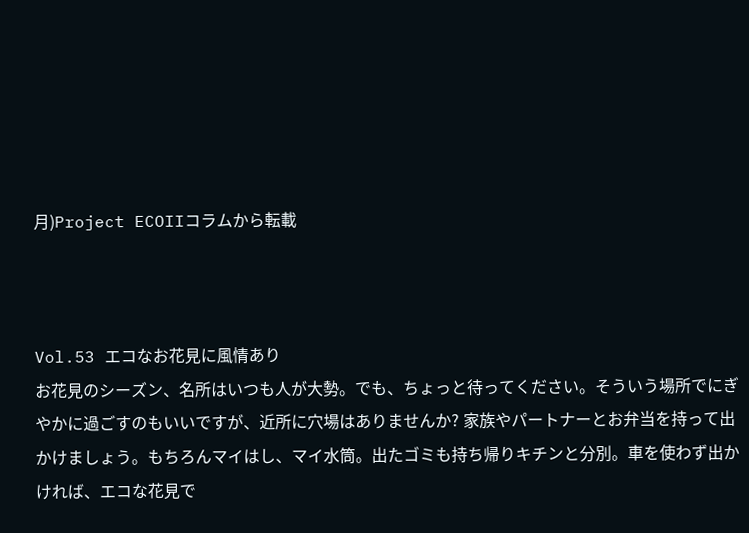月)Project ECOIIコラムから転載



Vol.53 エコなお花見に風情あり
お花見のシーズン、名所はいつも人が大勢。でも、ちょっと待ってください。そういう場所でにぎやかに過ごすのもいいですが、近所に穴場はありませんか? 家族やパートナーとお弁当を持って出かけましょう。もちろんマイはし、マイ水筒。出たゴミも持ち帰りキチンと分別。車を使わず出かければ、エコな花見で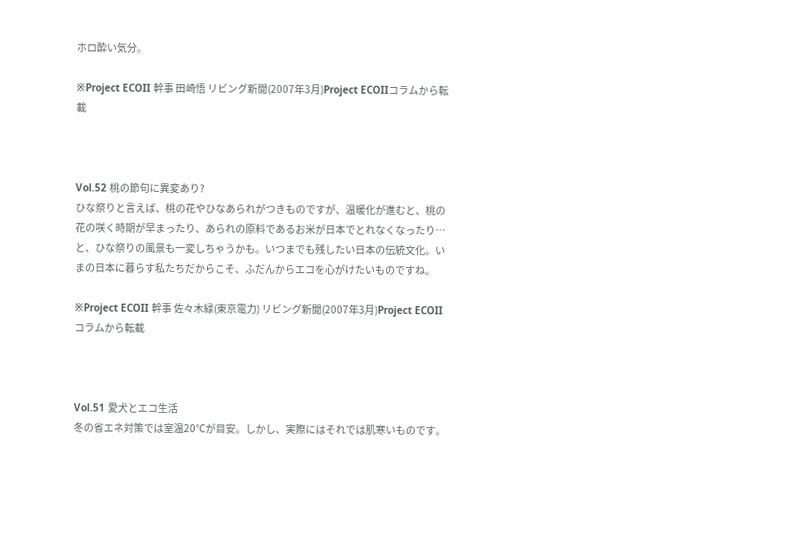ホロ酔い気分。

※Project ECOII 幹事 田崎悟 リビング新聞(2007年3月)Project ECOIIコラムから転載



Vol.52 桃の節句に異変あり?
ひな祭りと言えば、桃の花やひなあられがつきものですが、温暖化が進むと、桃の花の咲く時期が早まったり、あられの原料であるお米が日本でとれなくなったり…と、ひな祭りの風景も一変しちゃうかも。いつまでも残したい日本の伝統文化。いまの日本に暮らす私たちだからこそ、ふだんからエコを心がけたいものですね。

※Project ECOII 幹事 佐々木緑(東京電力) リビング新聞(2007年3月)Project ECOIIコラムから転載



Vol.51 愛犬とエコ生活
冬の省エネ対策では室温20℃が目安。しかし、実際にはそれでは肌寒いものです。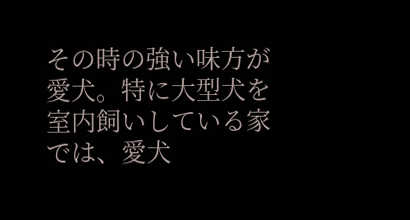その時の強い味方が愛犬。特に大型犬を室内飼いしている家では、愛犬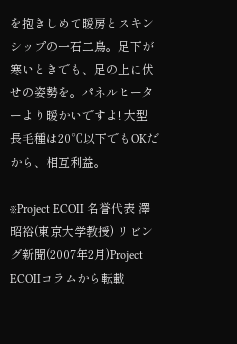を抱きしめて暖房とスキンシップの一石二鳥。足下が寒いときでも、足の上に伏せの姿勢を。パネルヒーターより暖かいですよ! 大型長毛種は20℃以下でもOKだから、相互利益。

※Project ECOII 名誉代表 澤昭裕(東京大学教授) リビング新聞(2007年2月)Project ECOIIコラムから転載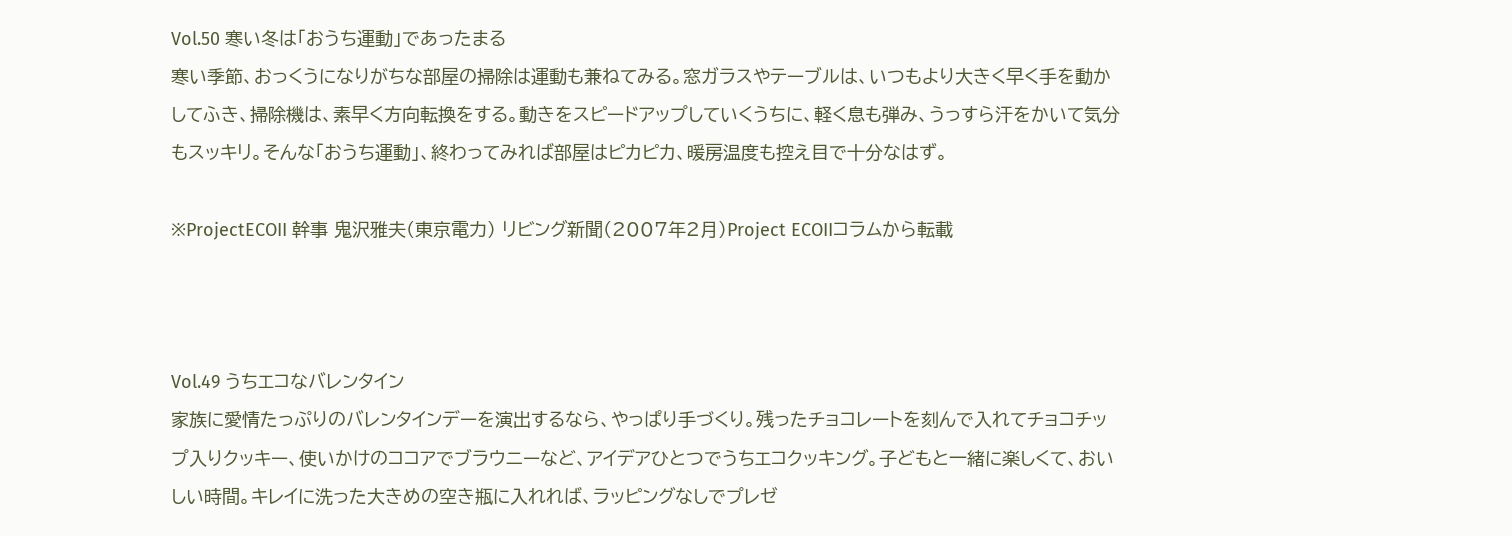Vol.50 寒い冬は「おうち運動」であったまる
寒い季節、おっくうになりがちな部屋の掃除は運動も兼ねてみる。窓ガラスやテーブルは、いつもより大きく早く手を動かしてふき、掃除機は、素早く方向転換をする。動きをスピードアップしていくうちに、軽く息も弾み、うっすら汗をかいて気分もスッキリ。そんな「おうち運動」、終わってみれば部屋はピカピカ、暖房温度も控え目で十分なはず。

※ProjectECOII 幹事 鬼沢雅夫(東京電力) リビング新聞(2007年2月)Project ECOIIコラムから転載



Vol.49 うちエコなバレンタイン
家族に愛情たっぷりのバレンタインデーを演出するなら、やっぱり手づくり。残ったチョコレートを刻んで入れてチョコチップ入りクッキー、使いかけのココアでブラウニーなど、アイデアひとつでうちエコクッキング。子どもと一緒に楽しくて、おいしい時間。キレイに洗った大きめの空き瓶に入れれば、ラッピングなしでプレゼ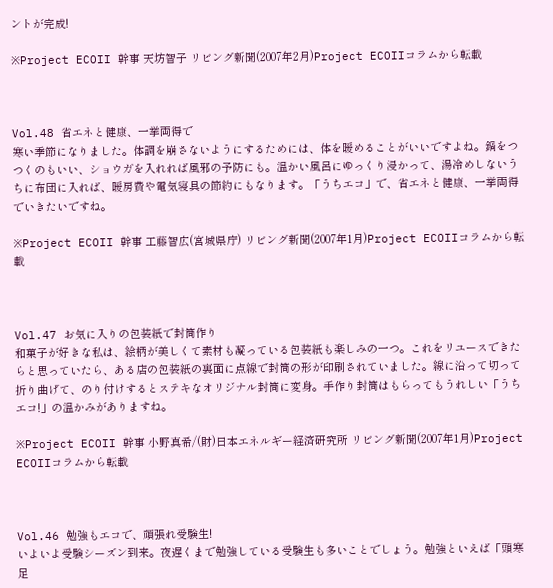ントが完成!

※Project ECOII 幹事 天坊智子 リビング新聞(2007年2月)Project ECOIIコラムから転載



Vol.48 省エネと健康、一挙両得で
寒い季節になりました。体調を崩さないようにするためには、体を暖めることがいいですよね。鍋をつつくのもいい、ショウガを入れれば風邪の予防にも。温かい風呂にゆっくり浸かって、湯冷めしないうちに布団に入れば、暖房費や電気寝具の節約にもなります。「うちエコ」で、省エネと健康、一挙両得でいきたいですね。

※Project ECOII 幹事 工藤智広(宮城県庁) リビング新聞(2007年1月)Project ECOIIコラムから転載



Vol.47 お気に入りの包装紙で封筒作り
和菓子が好きな私は、絵柄が美しくて素材も凝っている包装紙も楽しみの一つ。これをリユースできたらと思っていたら、ある店の包装紙の裏面に点線で封筒の形が印刷されていました。線に沿って切って折り曲げて、のり付けするとステキなオリジナル封筒に変身。手作り封筒はもらってもうれしい「うちエコ!」の温かみがありますね。

※Project ECOII 幹事 小野真希/(財)日本エネルギー経済研究所 リビング新聞(2007年1月)Project ECOIIコラムから転載



Vol.46 勉強もエコで、頑張れ受験生!
いよいよ受験シーズン到来。夜遅くまで勉強している受験生も多いことでしょう。勉強といえば「頭寒足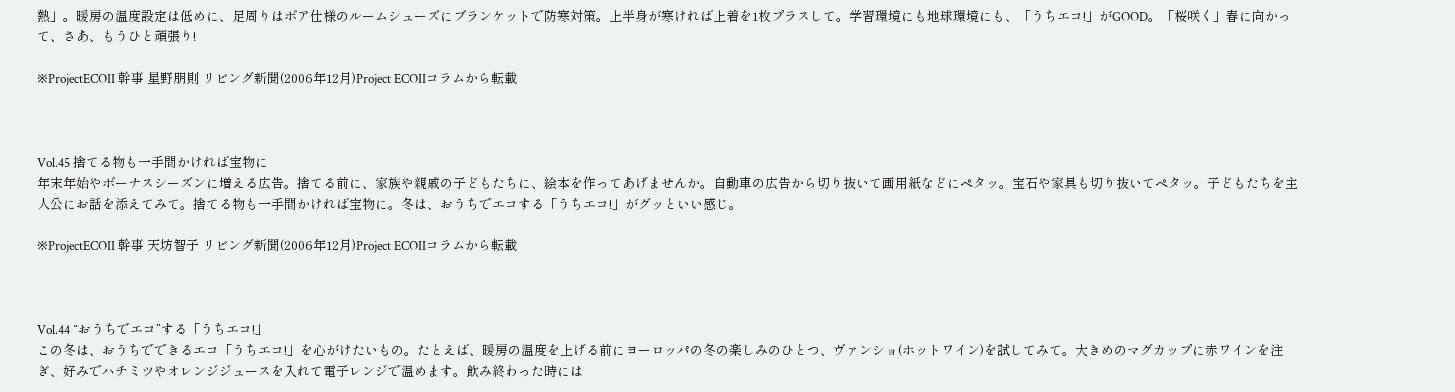熱」。暖房の温度設定は低めに、足周りはボア仕様のルームシューズにブランケットで防寒対策。上半身が寒ければ上着を1枚プラスして。学習環境にも地球環境にも、「うちエコ!」がGOOD。「桜咲く」春に向かって、さあ、もうひと頑張り!

※ProjectECOII 幹事 星野朋則 リビング新聞(2006年12月)Project ECOIIコラムから転載



Vol.45 捨てる物も一手間かければ宝物に
年末年始やボーナスシーズンに増える広告。捨てる前に、家族や親戚の子どもたちに、絵本を作ってあげませんか。自動車の広告から切り抜いて画用紙などにペタッ。宝石や家具も切り抜いてペタッ。子どもたちを主人公にお話を添えてみて。捨てる物も一手間かければ宝物に。冬は、おうちでエコする「うちエコ!」がグッといい感じ。

※ProjectECOII 幹事 天坊智子 リビング新聞(2006年12月)Project ECOIIコラムから転載



Vol.44 “おうちでエコ”する「うちエコ!」
この冬は、おうちでできるエコ「うちエコ!」を心がけたいもの。たとえば、暖房の温度を上げる前にヨーロッパの冬の楽しみのひとつ、ヴァンショ(ホットワイン)を試してみて。大きめのマグカップに赤ワインを注ぎ、好みでハチミツやオレンジジュースを入れて電子レンジで温めます。飲み終わった時には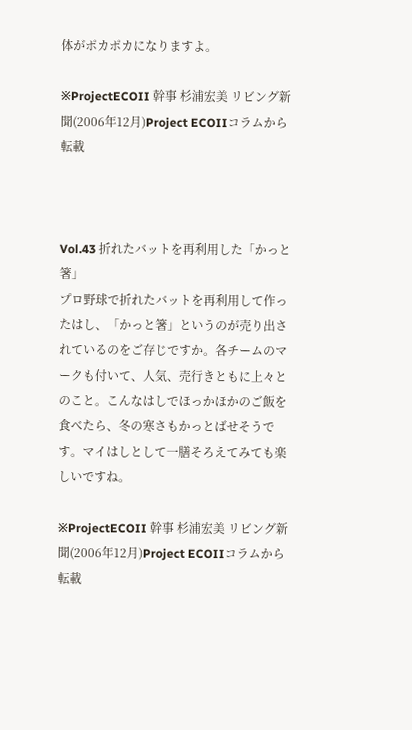体がポカポカになりますよ。

※ProjectECOII 幹事 杉浦宏美 リビング新聞(2006年12月)Project ECOIIコラムから転載



Vol.43 折れたバットを再利用した「かっと箸」
プロ野球で折れたバットを再利用して作ったはし、「かっと箸」というのが売り出されているのをご存じですか。各チームのマークも付いて、人気、売行きともに上々とのこと。こんなはしでほっかほかのご飯を食べたら、冬の寒さもかっとばせそうです。マイはしとして一膳そろえてみても楽しいですね。

※ProjectECOII 幹事 杉浦宏美 リビング新聞(2006年12月)Project ECOIIコラムから転載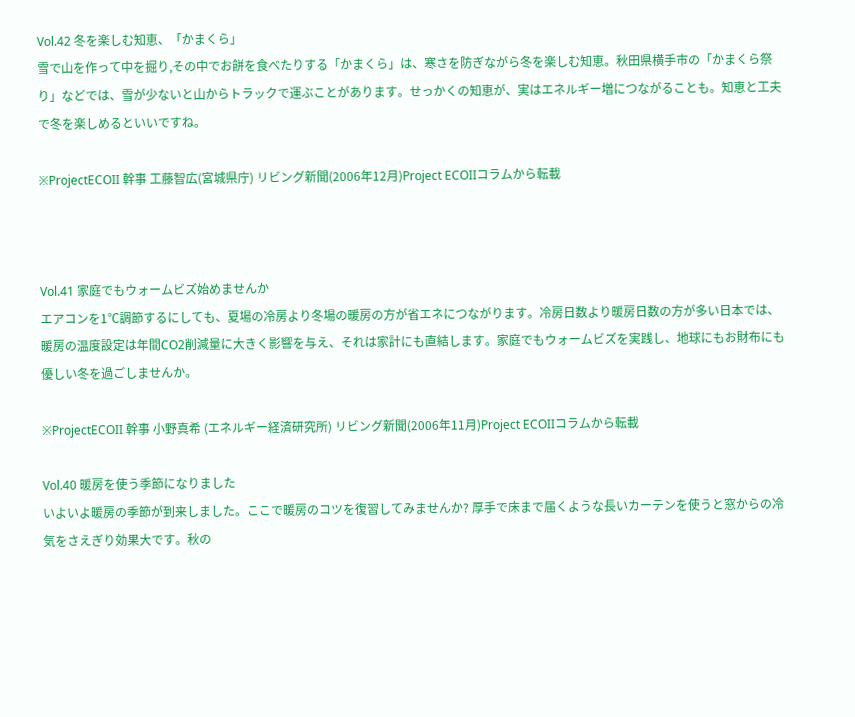Vol.42 冬を楽しむ知恵、「かまくら」
雪で山を作って中を掘り,その中でお餅を食べたりする「かまくら」は、寒さを防ぎながら冬を楽しむ知恵。秋田県横手市の「かまくら祭り」などでは、雪が少ないと山からトラックで運ぶことがあります。せっかくの知恵が、実はエネルギー増につながることも。知恵と工夫で冬を楽しめるといいですね。

※ProjectECOII 幹事 工藤智広(宮城県庁) リビング新聞(2006年12月)Project ECOIIコラムから転載



Vol.41 家庭でもウォームビズ始めませんか
エアコンを1℃調節するにしても、夏場の冷房より冬場の暖房の方が省エネにつながります。冷房日数より暖房日数の方が多い日本では、暖房の温度設定は年間CO2削減量に大きく影響を与え、それは家計にも直結します。家庭でもウォームビズを実践し、地球にもお財布にも優しい冬を過ごしませんか。

※ProjectECOII 幹事 小野真希 (エネルギー経済研究所) リビング新聞(2006年11月)Project ECOIIコラムから転載

Vol.40 暖房を使う季節になりました
いよいよ暖房の季節が到来しました。ここで暖房のコツを復習してみませんか? 厚手で床まで届くような長いカーテンを使うと窓からの冷気をさえぎり効果大です。秋の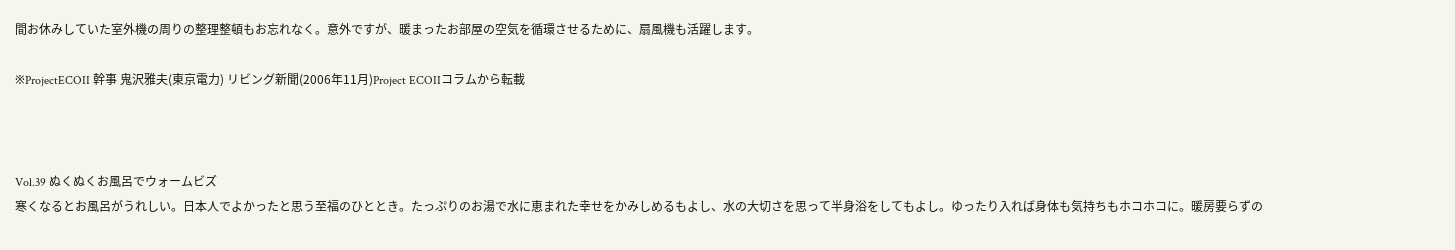間お休みしていた室外機の周りの整理整頓もお忘れなく。意外ですが、暖まったお部屋の空気を循環させるために、扇風機も活躍します。

※ProjectECOII 幹事 鬼沢雅夫(東京電力) リビング新聞(2006年11月)Project ECOIIコラムから転載



Vol.39 ぬくぬくお風呂でウォームビズ
寒くなるとお風呂がうれしい。日本人でよかったと思う至福のひととき。たっぷりのお湯で水に恵まれた幸せをかみしめるもよし、水の大切さを思って半身浴をしてもよし。ゆったり入れば身体も気持ちもホコホコに。暖房要らずの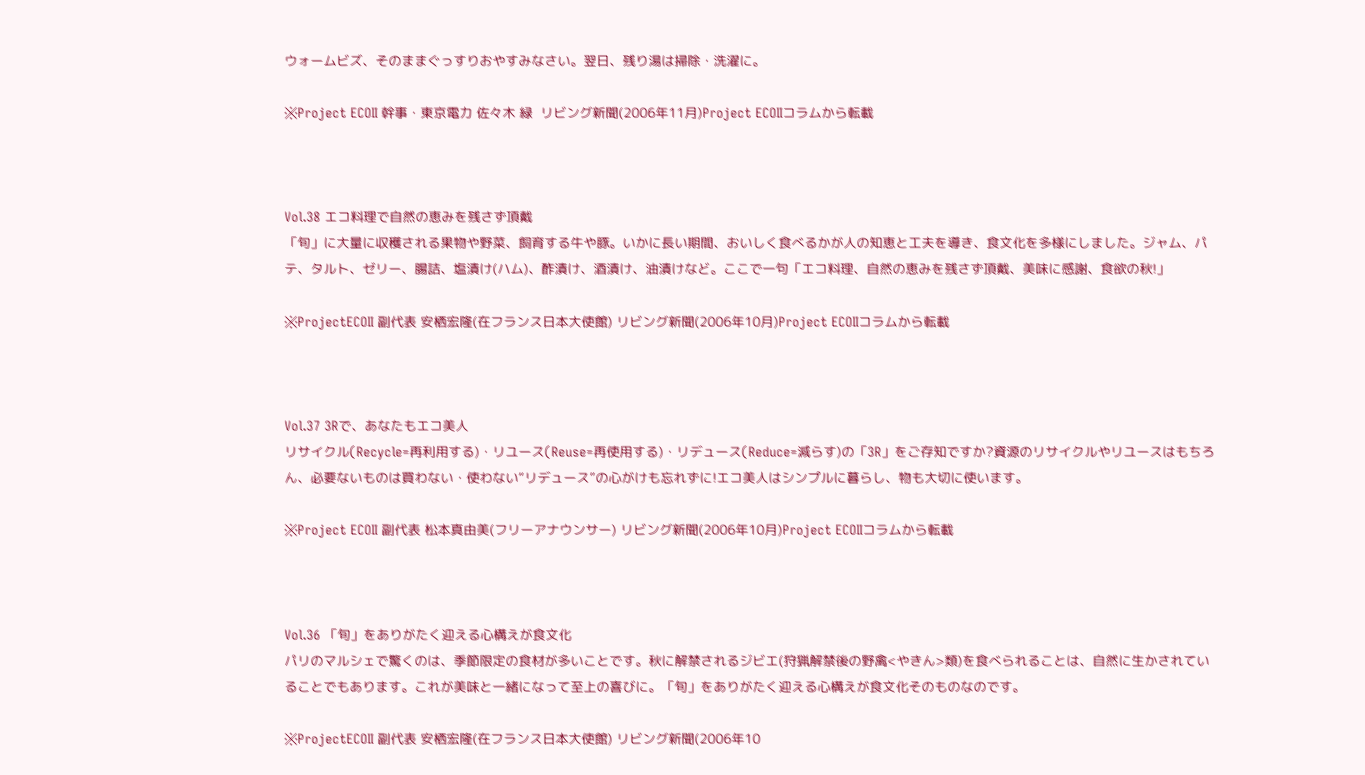ウォームビズ、そのままぐっすりおやすみなさい。翌日、残り湯は掃除・洗濯に。

※Project ECOII 幹事・東京電力 佐々木 緑  リビング新聞(2006年11月)Project ECOIIコラムから転載



Vol.38 エコ料理で自然の恵みを残さず頂戴
「旬」に大量に収穫される果物や野菜、飼育する牛や豚。いかに長い期間、おいしく食べるかが人の知恵と工夫を導き、食文化を多様にしました。ジャム、パテ、タルト、ゼリー、腸詰、塩漬け(ハム)、酢漬け、酒漬け、油漬けなど。ここで一句「エコ料理、自然の恵みを残さず頂戴、美味に感謝、食欲の秋!」

※ProjectECOII 副代表 安栖宏隆(在フランス日本大使館) リビング新聞(2006年10月)Project ECOIIコラムから転載



Vol.37 3Rで、あなたもエコ美人
リサイクル(Recycle=再利用する)・リユース(Reuse=再使用する)・リデュース(Reduce=減らす)の「3R」をご存知ですか?資源のリサイクルやリユースはもちろん、必要ないものは買わない・使わない“リデュース”の心がけも忘れずに!エコ美人はシンプルに暮らし、物も大切に使います。

※Project ECOII 副代表 松本真由美(フリーアナウンサー) リビング新聞(2006年10月)Project ECOIIコラムから転載



Vol.36 「旬」をありがたく迎える心構えが食文化
パリのマルシェで驚くのは、季節限定の食材が多いことです。秋に解禁されるジビエ(狩猟解禁後の野禽<やきん>類)を食べられることは、自然に生かされていることでもあります。これが美味と一緒になって至上の喜びに。「旬」をありがたく迎える心構えが食文化そのものなのです。

※ProjectECOII 副代表 安栖宏隆(在フランス日本大使館) リビング新聞(2006年10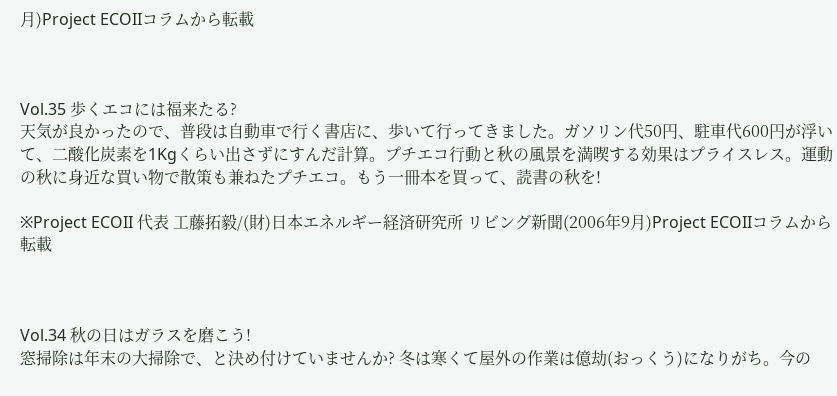月)Project ECOIIコラムから転載



Vol.35 歩くエコには福来たる?
天気が良かったので、普段は自動車で行く書店に、歩いて行ってきました。ガソリン代50円、駐車代600円が浮いて、二酸化炭素を1Kgくらい出さずにすんだ計算。プチエコ行動と秋の風景を満喫する効果はプライスレス。運動の秋に身近な買い物で散策も兼ねたプチエコ。もう一冊本を買って、読書の秋を!

※Project ECOII 代表 工藤拓毅/(財)日本エネルギー経済研究所 リビング新聞(2006年9月)Project ECOIIコラムから転載



Vol.34 秋の日はガラスを磨こう!
窓掃除は年末の大掃除で、と決め付けていませんか? 冬は寒くて屋外の作業は億劫(おっくう)になりがち。今の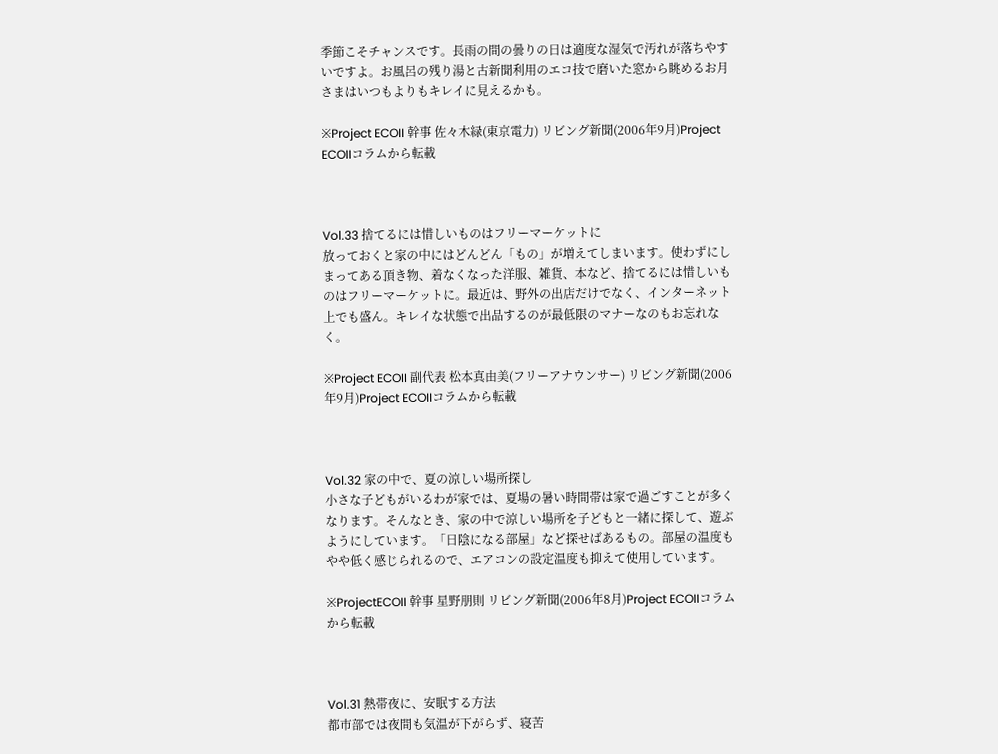季節こそチャンスです。長雨の間の曇りの日は適度な湿気で汚れが落ちやすいですよ。お風呂の残り湯と古新聞利用のエコ技で磨いた窓から眺めるお月さまはいつもよりもキレイに見えるかも。

※Project ECOII 幹事 佐々木緑(東京電力) リビング新聞(2006年9月)Project ECOIIコラムから転載



Vol.33 捨てるには惜しいものはフリーマーケットに
放っておくと家の中にはどんどん「もの」が増えてしまいます。使わずにしまってある頂き物、着なくなった洋服、雑貨、本など、捨てるには惜しいものはフリーマーケットに。最近は、野外の出店だけでなく、インターネット上でも盛ん。キレイな状態で出品するのが最低限のマナーなのもお忘れなく。

※Project ECOII 副代表 松本真由美(フリーアナウンサー) リビング新聞(2006年9月)Project ECOIIコラムから転載



Vol.32 家の中で、夏の涼しい場所探し
小さな子どもがいるわが家では、夏場の暑い時間帯は家で過ごすことが多くなります。そんなとき、家の中で涼しい場所を子どもと一緒に探して、遊ぶようにしています。「日陰になる部屋」など探せばあるもの。部屋の温度もやや低く感じられるので、エアコンの設定温度も抑えて使用しています。

※ProjectECOII 幹事 星野朋則 リビング新聞(2006年8月)Project ECOIIコラムから転載



Vol.31 熱帯夜に、安眠する方法
都市部では夜間も気温が下がらず、寝苦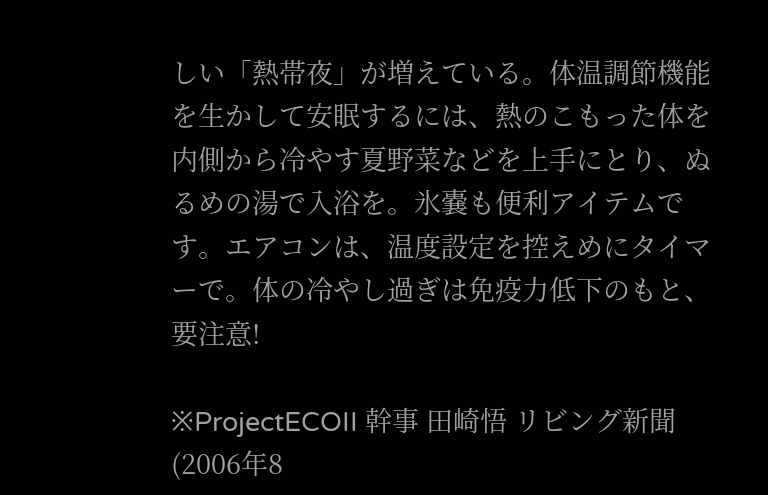しい「熱帯夜」が増えている。体温調節機能を生かして安眠するには、熱のこもった体を内側から冷やす夏野菜などを上手にとり、ぬるめの湯で入浴を。氷嚢も便利アイテムです。エアコンは、温度設定を控えめにタイマーで。体の冷やし過ぎは免疫力低下のもと、要注意!

※ProjectECOII 幹事 田崎悟 リビング新聞(2006年8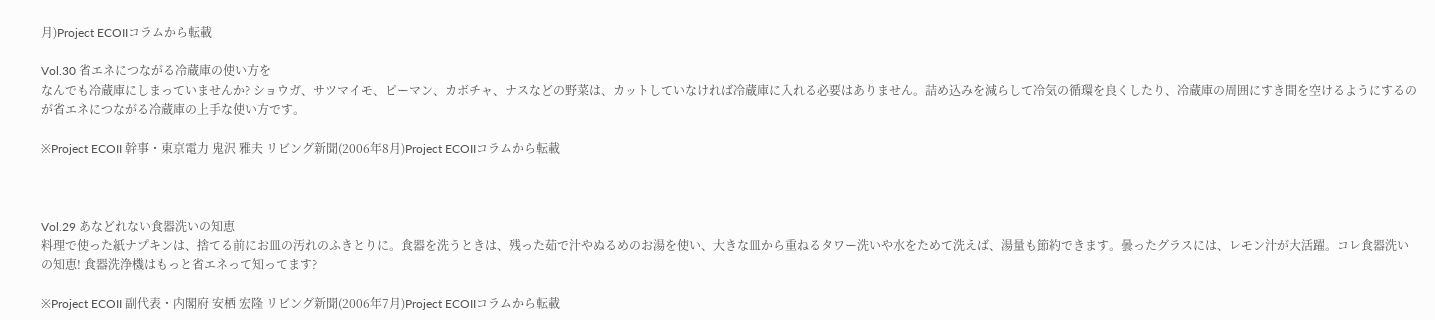月)Project ECOIIコラムから転載

Vol.30 省エネにつながる冷蔵庫の使い方を
なんでも冷蔵庫にしまっていませんか? ショウガ、サツマイモ、ピーマン、カボチャ、ナスなどの野菜は、カットしていなければ冷蔵庫に入れる必要はありません。詰め込みを減らして冷気の循環を良くしたり、冷蔵庫の周囲にすき間を空けるようにするのが省エネにつながる冷蔵庫の上手な使い方です。

※Project ECOII 幹事・東京電力 鬼沢 雅夫 リビング新聞(2006年8月)Project ECOIIコラムから転載



Vol.29 あなどれない食器洗いの知恵
料理で使った紙ナプキンは、捨てる前にお皿の汚れのふきとりに。食器を洗うときは、残った茹で汁やぬるめのお湯を使い、大きな皿から重ねるタワー洗いや水をためて洗えば、湯量も節約できます。曇ったグラスには、レモン汁が大活躍。コレ食器洗いの知恵! 食器洗浄機はもっと省エネって知ってます?

※Project ECOII 副代表・内閣府 安栖 宏隆 リビング新聞(2006年7月)Project ECOIIコラムから転載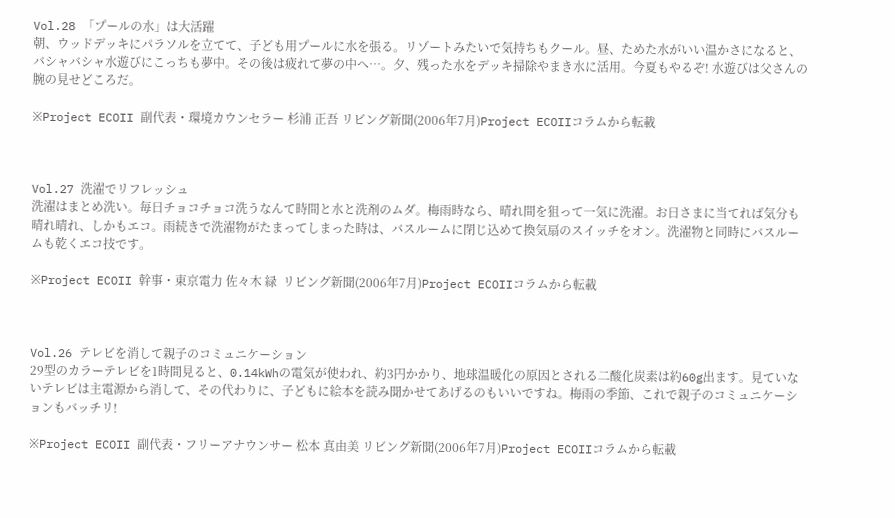Vol.28 「プールの水」は大活躍
朝、ウッドデッキにパラソルを立てて、子ども用プールに水を張る。リゾートみたいで気持ちもクール。昼、ためた水がいい温かさになると、バシャバシャ水遊びにこっちも夢中。その後は疲れて夢の中へ…。夕、残った水をデッキ掃除やまき水に活用。今夏もやるぞ! 水遊びは父さんの腕の見せどころだ。

※Project ECOII 副代表・環境カウンセラー 杉浦 正吾 リビング新聞(2006年7月)Project ECOIIコラムから転載



Vol.27 洗濯でリフレッシュ
洗濯はまとめ洗い。毎日チョコチョコ洗うなんて時間と水と洗剤のムダ。梅雨時なら、晴れ間を狙って一気に洗濯。お日さまに当てれば気分も晴れ晴れ、しかもエコ。雨続きで洗濯物がたまってしまった時は、バスルームに閉じ込めて換気扇のスイッチをオン。洗濯物と同時にバスルームも乾くエコ技です。

※Project ECOII 幹事・東京電力 佐々木 緑  リビング新聞(2006年7月)Project ECOIIコラムから転載



Vol.26 テレビを消して親子のコミュニケーション
29型のカラーテレビを1時間見ると、0.14kWhの電気が使われ、約3円かかり、地球温暖化の原因とされる二酸化炭素は約60g出ます。見ていないテレビは主電源から消して、その代わりに、子どもに絵本を読み聞かせてあげるのもいいですね。梅雨の季節、これで親子のコミュニケーションもバッチリ!

※Project ECOII 副代表・フリーアナウンサー 松本 真由美 リビング新聞(2006年7月)Project ECOIIコラムから転載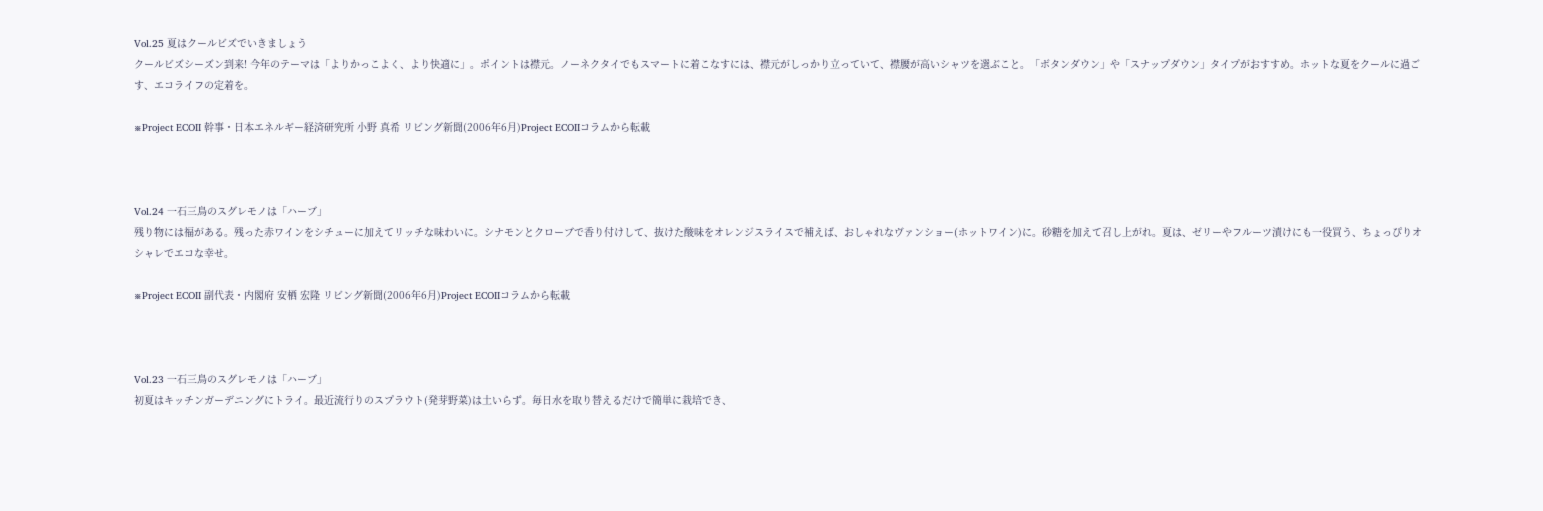Vol.25 夏はクールビズでいきましょう
クールビズシーズン到来! 今年のテーマは「よりかっこよく、より快適に」。ポイントは襟元。ノーネクタイでもスマートに着こなすには、襟元がしっかり立っていて、襟腰が高いシャツを選ぶこと。「ボタンダウン」や「スナップダウン」タイプがおすすめ。ホットな夏をクールに過ごす、エコライフの定着を。

※Project ECOII 幹事・日本エネルギー経済研究所 小野 真希 リビング新聞(2006年6月)Project ECOIIコラムから転載



Vol.24 一石三鳥のスグレモノは「ハーブ」
残り物には福がある。残った赤ワインをシチューに加えてリッチな味わいに。シナモンとクローブで香り付けして、抜けた酸味をオレンジスライスで補えば、おしゃれなヴァンショー(ホットワイン)に。砂糖を加えて召し上がれ。夏は、ゼリーやフルーツ漬けにも一役買う、ちょっぴりオシャレでエコな幸せ。

※Project ECOII 副代表・内閣府 安栖 宏隆 リビング新聞(2006年6月)Project ECOIIコラムから転載



Vol.23 一石三鳥のスグレモノは「ハーブ」
初夏はキッチンガーデニングにトライ。最近流行りのスプラウト(発芽野菜)は土いらず。毎日水を取り替えるだけで簡単に栽培でき、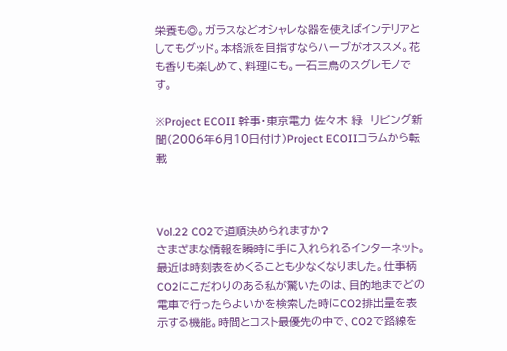栄養も◎。ガラスなどオシャレな器を使えばインテリアとしてもグッド。本格派を目指すならハーブがオススメ。花も香りも楽しめて、料理にも。一石三鳥のスグレモノです。

※Project ECOII 幹事・東京電力 佐々木 緑  リビング新聞(2006年6月10日付け)Project ECOIIコラムから転載



Vol.22 CO2で道順決められますか?
さまざまな情報を瞬時に手に入れられるインターネット。最近は時刻表をめくることも少なくなりました。仕事柄CO2にこだわりのある私が驚いたのは、目的地までどの電車で行ったらよいかを検索した時にCO2排出量を表示する機能。時間とコスト最優先の中で、CO2で路線を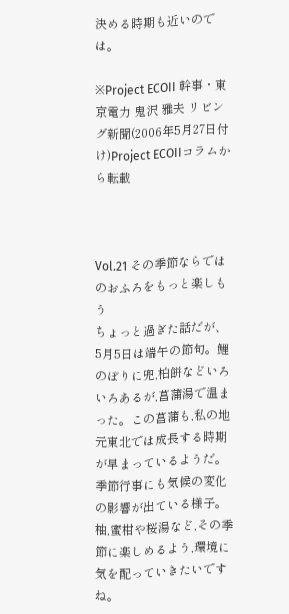決める時期も近いのでは。

※Project ECOII 幹事・東京電力 鬼沢 雅夫 リビング新聞(2006年5月27日付け)Project ECOIIコラムから転載



Vol.21 その季節ならではのおふろをもっと楽しもう
ちょっと過ぎた話だが、5月5日は端午の節句。鯉のぼりに兜,柏餅などいろいろあるが,菖蒲湯で温まった。この菖蒲も,私の地元東北では成長する時期が早まっているようだ。季節行事にも気候の変化の影響が出ている様子。柚,蜜柑や桜湯など,その季節に楽しめるよう,環境に気を配っていきたいですね。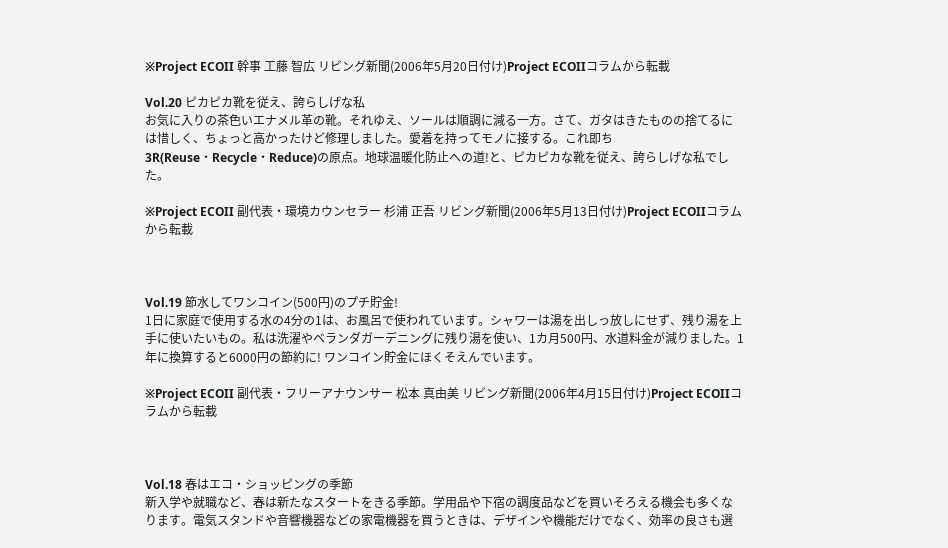※Project ECOII 幹事 工藤 智広 リビング新聞(2006年5月20日付け)Project ECOIIコラムから転載

Vol.20 ピカピカ靴を従え、誇らしげな私
お気に入りの茶色いエナメル革の靴。それゆえ、ソールは順調に減る一方。さて、ガタはきたものの捨てるには惜しく、ちょっと高かったけど修理しました。愛着を持ってモノに接する。これ即ち3R(Reuse・Recycle・Reduce)の原点。地球温暖化防止への道!と、ピカピカな靴を従え、誇らしげな私でした。

※Project ECOII 副代表・環境カウンセラー 杉浦 正吾 リビング新聞(2006年5月13日付け)Project ECOIIコラムから転載



Vol.19 節水してワンコイン(500円)のプチ貯金!
1日に家庭で使用する水の4分の1は、お風呂で使われています。シャワーは湯を出しっ放しにせず、残り湯を上手に使いたいもの。私は洗濯やベランダガーデニングに残り湯を使い、1カ月500円、水道料金が減りました。1年に換算すると6000円の節約に! ワンコイン貯金にほくそえんでいます。

※Project ECOII 副代表・フリーアナウンサー 松本 真由美 リビング新聞(2006年4月15日付け)Project ECOIIコラムから転載



Vol.18 春はエコ・ショッピングの季節
新入学や就職など、春は新たなスタートをきる季節。学用品や下宿の調度品などを買いそろえる機会も多くなります。電気スタンドや音響機器などの家電機器を買うときは、デザインや機能だけでなく、効率の良さも選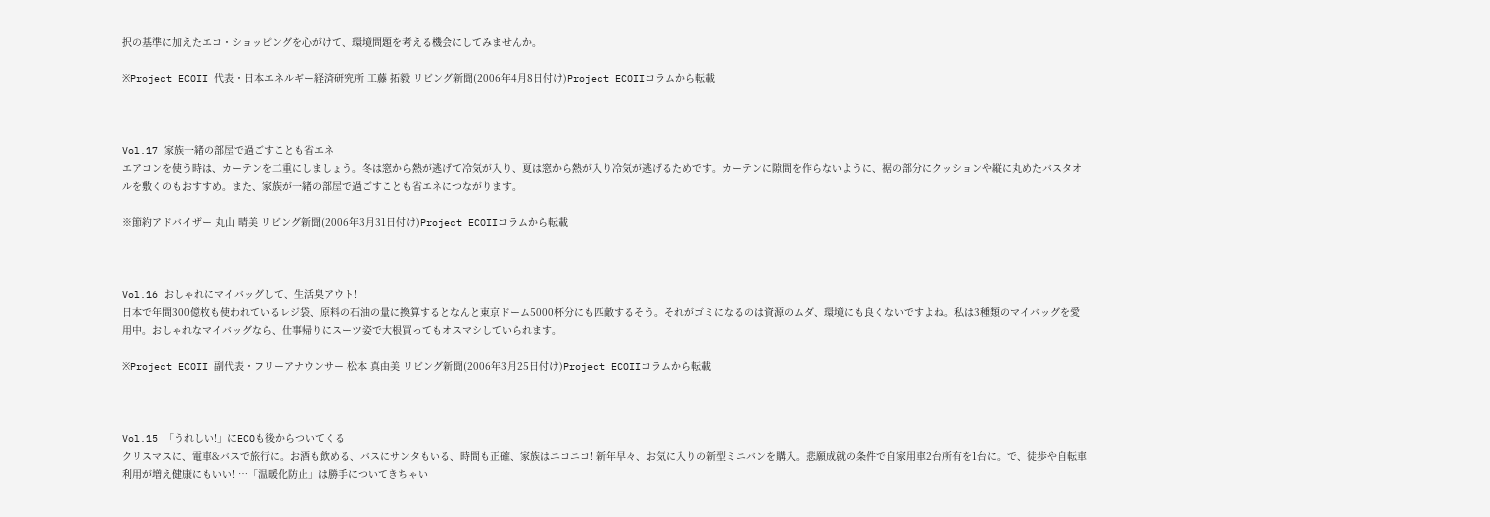択の基準に加えたエコ・ショッピングを心がけて、環境問題を考える機会にしてみませんか。

※Project ECOII 代表・日本エネルギー経済研究所 工藤 拓毅 リビング新聞(2006年4月8日付け)Project ECOIIコラムから転載



Vol.17 家族一緒の部屋で過ごすことも省エネ
エアコンを使う時は、カーテンを二重にしましょう。冬は窓から熱が逃げて冷気が入り、夏は窓から熱が入り冷気が逃げるためです。カーテンに隙間を作らないように、裾の部分にクッションや縦に丸めたバスタオルを敷くのもおすすめ。また、家族が一緒の部屋で過ごすことも省エネにつながります。

※節約アドバイザー 丸山 晴美 リビング新聞(2006年3月31日付け)Project ECOIIコラムから転載



Vol.16 おしゃれにマイバッグして、生活臭アウト!
日本で年間300億枚も使われているレジ袋、原料の石油の量に換算するとなんと東京ドーム5000杯分にも匹敵するそう。それがゴミになるのは資源のムダ、環境にも良くないですよね。私は3種類のマイバッグを愛用中。おしゃれなマイバッグなら、仕事帰りにスーツ姿で大根買ってもオスマシしていられます。

※Project ECOII 副代表・フリーアナウンサー 松本 真由美 リビング新聞(2006年3月25日付け)Project ECOIIコラムから転載



Vol.15 「うれしい!」にECOも後からついてくる
クリスマスに、電車&バスで旅行に。お酒も飲める、バスにサンタもいる、時間も正確、家族はニコニコ! 新年早々、お気に入りの新型ミニバンを購入。悲願成就の条件で自家用車2台所有を1台に。で、徒歩や自転車利用が増え健康にもいい! …「温暖化防止」は勝手についてきちゃい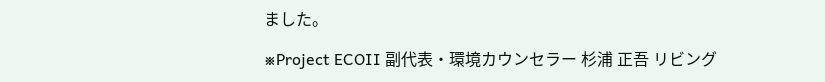ました。

※Project ECOII 副代表・環境カウンセラー 杉浦 正吾 リビング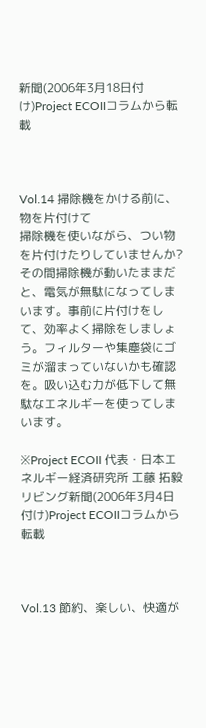新聞(2006年3月18日付け)Project ECOIIコラムから転載



Vol.14 掃除機をかける前に、物を片付けて
掃除機を使いながら、つい物を片付けたりしていませんか?その間掃除機が動いたままだと、電気が無駄になってしまいます。事前に片付けをして、効率よく掃除をしましょう。フィルターや集塵袋にゴミが溜まっていないかも確認を。吸い込む力が低下して無駄なエネルギーを使ってしまいます。

※Project ECOII 代表・日本エネルギー経済研究所 工藤 拓毅 リビング新聞(2006年3月4日付け)Project ECOIIコラムから転載



Vol.13 節約、楽しい、快適が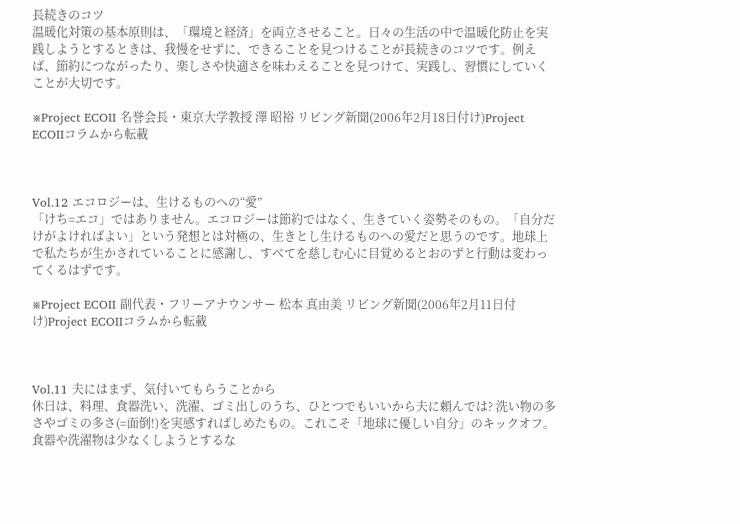長続きのコツ
温暖化対策の基本原則は、「環境と経済」を両立させること。日々の生活の中で温暖化防止を実践しようとするときは、我慢をせずに、できることを見つけることが長続きのコツです。例えば、節約につながったり、楽しさや快適さを味わえることを見つけて、実践し、習慣にしていくことが大切です。

※Project ECOII 名誉会長・東京大学教授 澤 昭裕 リビング新聞(2006年2月18日付け)Project ECOIIコラムから転載



Vol.12 エコロジーは、生けるものへの“愛”
「けち=エコ」ではありません。エコロジーは節約ではなく、生きていく姿勢そのもの。「自分だけがよければよい」という発想とは対極の、生きとし生けるものへの愛だと思うのです。地球上で私たちが生かされていることに感謝し、すべてを慈しむ心に目覚めるとおのずと行動は変わってくるはずです。

※Project ECOII 副代表・フリーアナウンサー 松本 真由美 リビング新聞(2006年2月11日付け)Project ECOIIコラムから転載



Vol.11 夫にはまず、気付いてもらうことから
休日は、料理、食器洗い、洗濯、ゴミ出しのうち、ひとつでもいいから夫に頼んでは? 洗い物の多さやゴミの多さ(=面倒!)を実感すればしめたもの。これこそ「地球に優しい自分」のキックオフ。食器や洗濯物は少なくしようとするな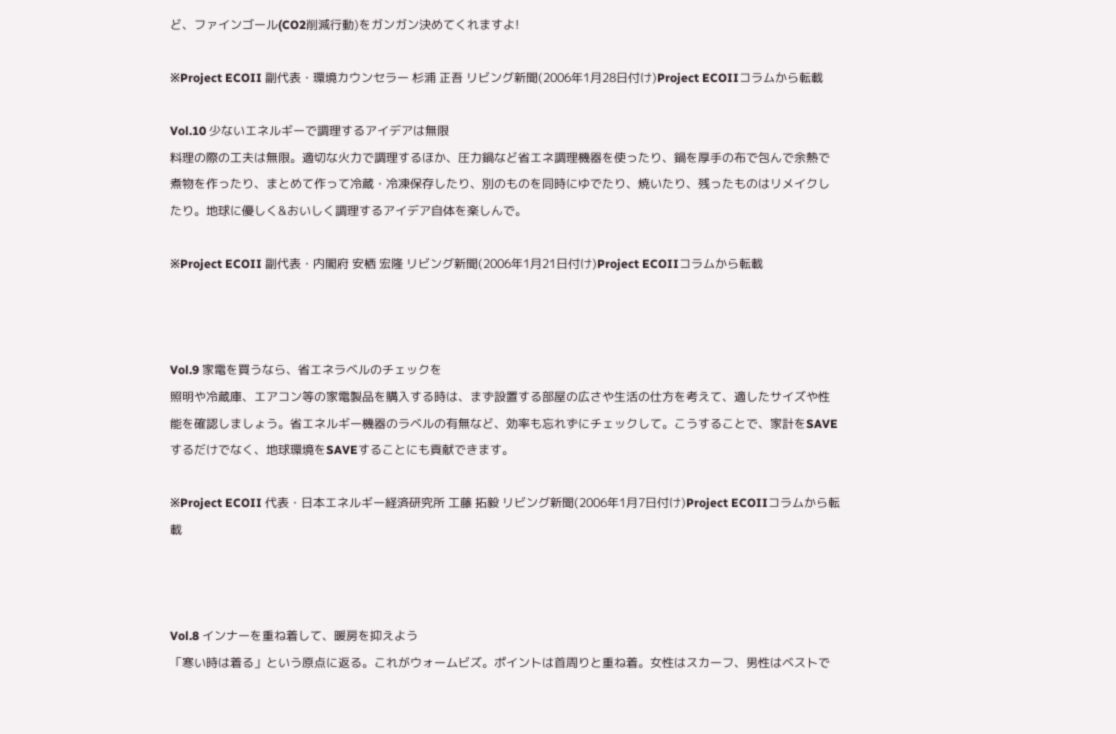ど、ファインゴール(CO2削減行動)をガンガン決めてくれますよ!

※Project ECOII 副代表・環境カウンセラー 杉浦 正吾 リビング新聞(2006年1月28日付け)Project ECOIIコラムから転載

Vol.10 少ないエネルギーで調理するアイデアは無限
料理の際の工夫は無限。適切な火力で調理するほか、圧力鍋など省エネ調理機器を使ったり、鍋を厚手の布で包んで余熱で煮物を作ったり、まとめて作って冷蔵・冷凍保存したり、別のものを同時にゆでたり、焼いたり、残ったものはリメイクしたり。地球に優しく&おいしく調理するアイデア自体を楽しんで。

※Project ECOII 副代表・内閣府 安栖 宏隆 リビング新聞(2006年1月21日付け)Project ECOIIコラムから転載



Vol.9 家電を買うなら、省エネラベルのチェックを
照明や冷蔵庫、エアコン等の家電製品を購入する時は、まず設置する部屋の広さや生活の仕方を考えて、適したサイズや性能を確認しましょう。省エネルギー機器のラベルの有無など、効率も忘れずにチェックして。こうすることで、家計をSAVEするだけでなく、地球環境をSAVEすることにも貢献できます。

※Project ECOII 代表・日本エネルギー経済研究所 工藤 拓毅 リビング新聞(2006年1月7日付け)Project ECOIIコラムから転載



Vol.8 インナーを重ね着して、暖房を抑えよう
「寒い時は着る」という原点に返る。これがウォームビズ。ポイントは首周りと重ね着。女性はスカーフ、男性はベストで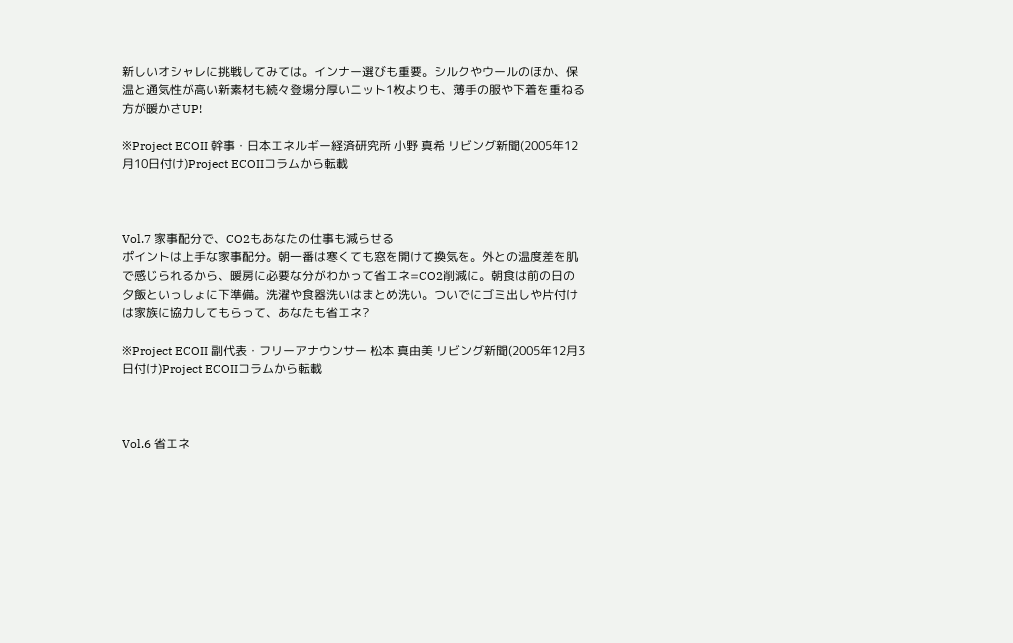新しいオシャレに挑戦してみては。インナー選びも重要。シルクやウールのほか、保温と通気性が高い新素材も続々登場分厚いニット1枚よりも、薄手の服や下着を重ねる方が暖かさUP!

※Project ECOII 幹事・日本エネルギー経済研究所 小野 真希 リビング新聞(2005年12月10日付け)Project ECOIIコラムから転載



Vol.7 家事配分で、CO2もあなたの仕事も減らせる
ポイントは上手な家事配分。朝一番は寒くても窓を開けて換気を。外との温度差を肌で感じられるから、暖房に必要な分がわかって省エネ=CO2削減に。朝食は前の日の夕飯といっしょに下準備。洗濯や食器洗いはまとめ洗い。ついでにゴミ出しや片付けは家族に協力してもらって、あなたも省エネ?

※Project ECOII 副代表・フリーアナウンサー 松本 真由美 リビング新聞(2005年12月3日付け)Project ECOIIコラムから転載



Vol.6 省エネ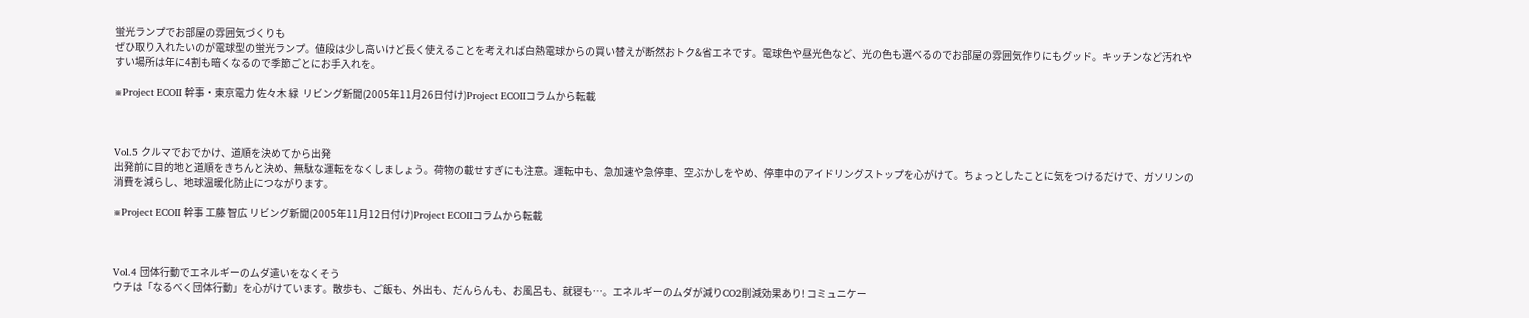蛍光ランプでお部屋の雰囲気づくりも
ぜひ取り入れたいのが電球型の蛍光ランプ。値段は少し高いけど長く使えることを考えれば白熱電球からの買い替えが断然おトク&省エネです。電球色や昼光色など、光の色も選べるのでお部屋の雰囲気作りにもグッド。キッチンなど汚れやすい場所は年に4割も暗くなるので季節ごとにお手入れを。

※Project ECOII 幹事・東京電力 佐々木 緑  リビング新聞(2005年11月26日付け)Project ECOIIコラムから転載



Vol.5 クルマでおでかけ、道順を決めてから出発
出発前に目的地と道順をきちんと決め、無駄な運転をなくしましょう。荷物の載せすぎにも注意。運転中も、急加速や急停車、空ぶかしをやめ、停車中のアイドリングストップを心がけて。ちょっとしたことに気をつけるだけで、ガソリンの消費を減らし、地球温暖化防止につながります。

※Project ECOII 幹事 工藤 智広 リビング新聞(2005年11月12日付け)Project ECOIIコラムから転載



Vol.4 団体行動でエネルギーのムダ遣いをなくそう
ウチは「なるべく団体行動」を心がけています。散歩も、ご飯も、外出も、だんらんも、お風呂も、就寝も…。エネルギーのムダが減りCO2削減効果あり! コミュニケー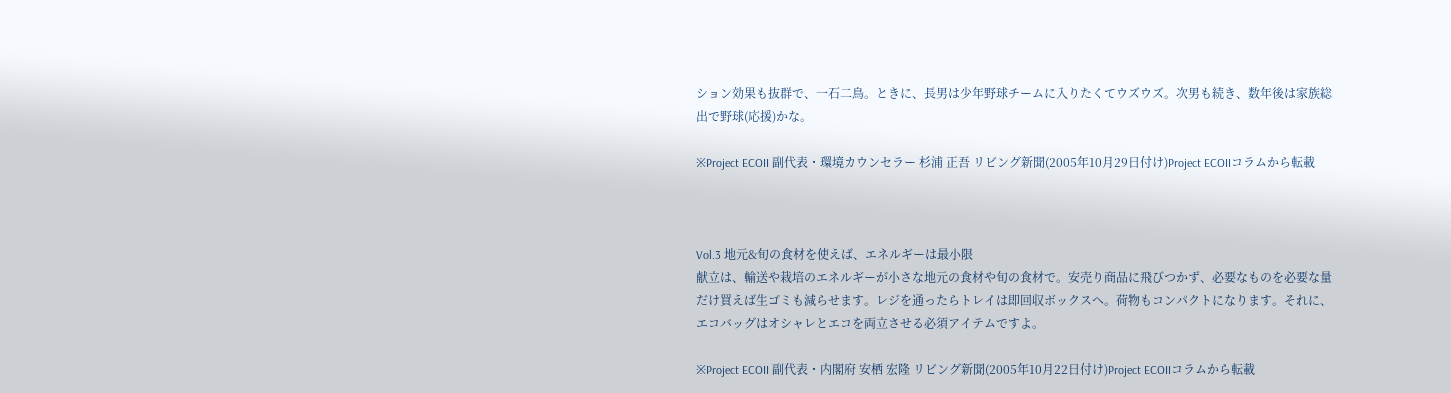ション効果も抜群で、一石二鳥。ときに、長男は少年野球チームに入りたくてウズウズ。次男も続き、数年後は家族総出で野球(応援)かな。

※Project ECOII 副代表・環境カウンセラー 杉浦 正吾 リビング新聞(2005年10月29日付け)Project ECOIIコラムから転載



Vol.3 地元&旬の食材を使えば、エネルギーは最小限
献立は、輸送や栽培のエネルギーが小さな地元の食材や旬の食材で。安売り商品に飛びつかず、必要なものを必要な量だけ買えば生ゴミも減らせます。レジを通ったらトレイは即回収ボックスへ。荷物もコンパクトになります。それに、エコバッグはオシャレとエコを両立させる必須アイテムですよ。

※Project ECOII 副代表・内閣府 安栖 宏隆 リビング新聞(2005年10月22日付け)Project ECOIIコラムから転載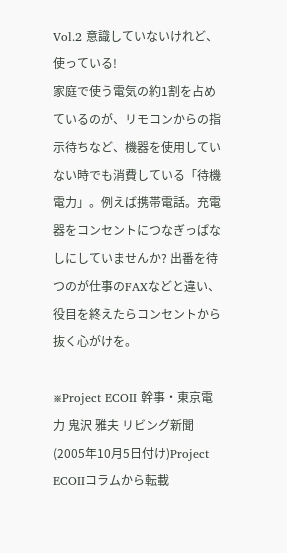Vol.2 意識していないけれど、使っている!
家庭で使う電気の約1割を占めているのが、リモコンからの指示待ちなど、機器を使用していない時でも消費している「待機電力」。例えば携帯電話。充電器をコンセントにつなぎっぱなしにしていませんか? 出番を待つのが仕事のFAXなどと違い、役目を終えたらコンセントから抜く心がけを。

※Project ECOII 幹事・東京電力 鬼沢 雅夫 リビング新聞(2005年10月5日付け)Project ECOIIコラムから転載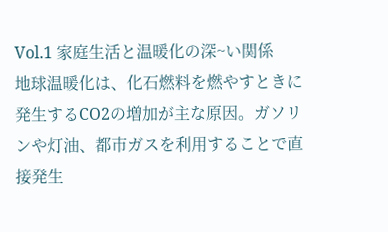Vol.1 家庭生活と温暖化の深~い関係
地球温暖化は、化石燃料を燃やすときに発生するCO2の増加が主な原因。ガソリンや灯油、都市ガスを利用することで直接発生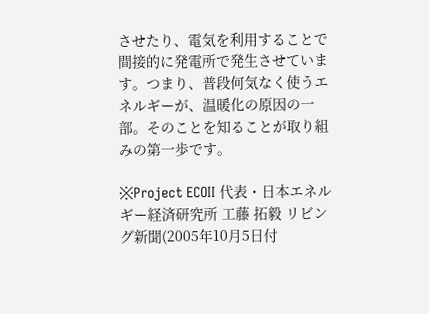させたり、電気を利用することで間接的に発電所で発生させています。つまり、普段何気なく使うエネルギーが、温暖化の原因の一部。そのことを知ることが取り組みの第一歩です。

※Project ECOII 代表・日本エネルギー経済研究所 工藤 拓毅 リビング新聞(2005年10月5日付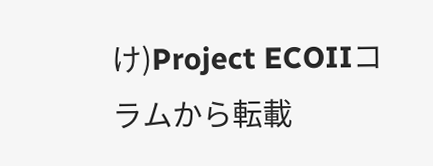け)Project ECOIIコラムから転載